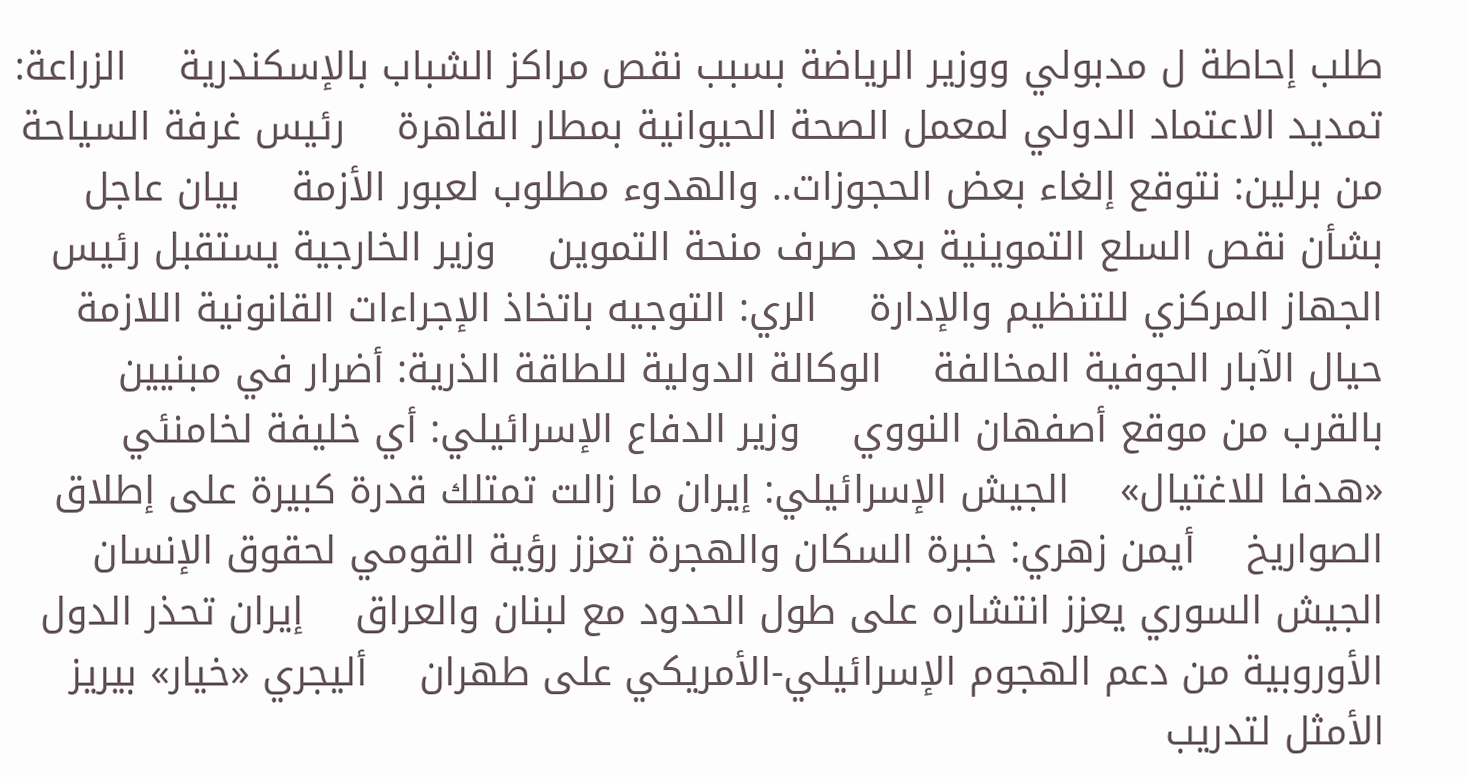طلب إحاطة ل مدبولي ووزير الرياضة بسبب نقص مراكز الشباب بالإسكندرية    الزراعة: تمديد الاعتماد الدولي لمعمل الصحة الحيوانية بمطار القاهرة    رئيس غرفة السياحة من برلين: نتوقع إلغاء بعض الحجوزات.. والهدوء مطلوب لعبور الأزمة    بيان عاجل بشأن نقص السلع التموينية بعد صرف منحة التموين    وزير الخارجية يستقبل رئيس الجهاز المركزي للتنظيم والإدارة    الري: التوجيه باتخاذ الإجراءات القانونية اللازمة حيال الآبار الجوفية المخالفة    الوكالة الدولية للطاقة الذرية: أضرار في مبنيين بالقرب من موقع أصفهان النووي    وزير الدفاع الإسرائيلي: أي خليفة لخامنئي «هدفا للاغتيال»    الجيش الإسرائيلي: إيران ما زالت تمتلك قدرة كبيرة على إطلاق الصواريخ    أيمن زهري: خبرة السكان والهجرة تعزز رؤية القومي لحقوق الإنسان    الجيش السوري يعزز انتشاره على طول الحدود مع لبنان والعراق    إيران تحذر الدول الأوروبية من دعم الهجوم الإسرائيلي-الأمريكي على طهران    أليجري «خيار» بيريز الأمثل لتدريب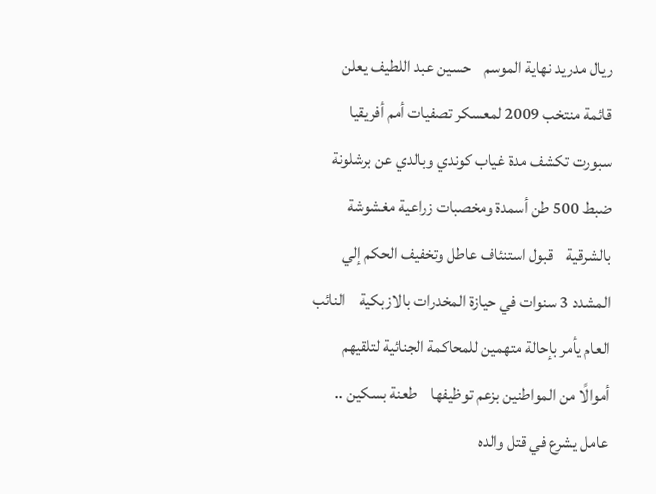ريال مدريد نهاية الموسم    حسين عبد اللطيف يعلن قائمة منتخب 2009 لمعسكر تصفيات أمم أفريقيا    سبورت تكشف مدة غياب كوندي وبالدي عن برشلونة    ضبط 500 طن أسمدة ومخصبات زراعية مغشوشة بالشرقية    قبول استنئاف عاطل وتخفيف الحكم إلي المشدد 3 سنوات في حيازة المخدرات بالازبكية    النائب العام يأمر بإحالة متهمين للمحاكمة الجنائية لتلقيهم أموالًا من المواطنين بزعم توظيفها    طعنة بسكين .. عامل يشرع في قتل والده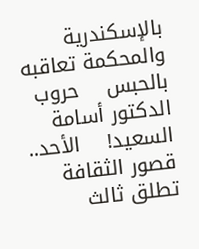بالإسكندرية والمحكمة تعاقبه بالحبس    حروب الدكتور أسامة السعيد!    الأحد.. قصور الثقافة تطلق ثالث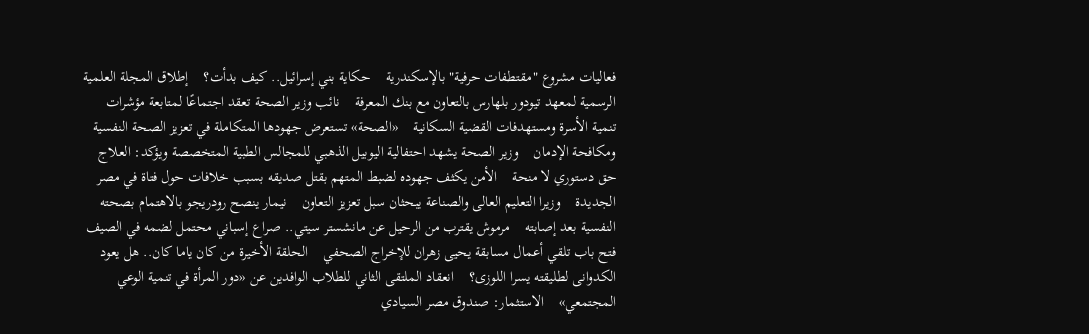فعاليات مشروع "مقتطفات حرفية" بالإسكندرية    حكاية بني إسرائيل.. كيف بدأت؟    إطلاق المجلة العلمية الرسمية لمعهد تيودور بلهارس بالتعاون مع بنك المعرفة    نائب وزير الصحة تعقد اجتماعًا لمتابعة مؤشرات تنمية الأسرة ومستهدفات القضية السكانية    «الصحة» تستعرض جهودها المتكاملة في تعزيز الصحة النفسية ومكافحة الإدمان    وزير الصحة يشهد احتفالية اليوبيل الذهبي للمجالس الطبية المتخصصة ويؤكد: العلاج حق دستوري لا منحة    الأمن يكثف جهوده لضبط المتهم بقتل صديقه بسبب خلافات حول فتاة في مصر الجديدة    وزيرا التعليم العالى والصناعة يبحثان سبل تعزيز التعاون    نيمار ينصح رودريجو بالاهتمام بصحته النفسية بعد إصابته    مرموش يقترب من الرحيل عن مانشستر سيتي.. صراع إسباني محتمل لضمه في الصيف    فتح باب تلقي أعمال مسابقة يحيى زهران للإخراج الصحفي    الحلقة الأخيرة من كان ياما كان.. هل يعود الكدوانى لطليقته يسرا اللوزى؟    انعقاد الملتقى الثاني للطلاب الوافدين عن «دور المرأة في تنمية الوعي المجتمعي»    الاستثمار: صندوق مصر السيادي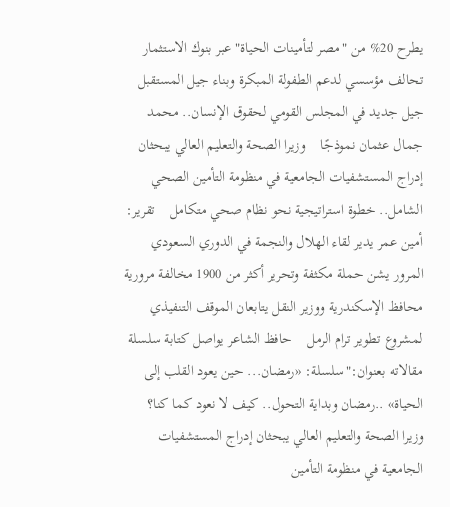يطرح 20% من "مصر لتأمينات الحياة" عبر بنوك الاستثمار    تحالف مؤسسي لدعم الطفولة المبكرة وبناء جيل المستقبل    جيل جديد في المجلس القومي لحقوق الإنسان.. محمد جمال عثمان نموذجًا    وزيرا الصحة والتعليم العالي يبحثان إدراج المستشفيات الجامعية في منظومة التأمين الصحي الشامل.. خطوة استراتيجية نحو نظام صحي متكامل    تقرير: أمين عمر يدير لقاء الهلال والنجمة في الدوري السعودي    المرور يشن حملة مكثفة وتحرير أكثر من 1900 مخالفة مرورية    محافظ الإسكندرية ووزير النقل يتابعان الموقف التنفيذي لمشروع تطوير ترام الرمل    حافظ الشاعر يواصل كتابة سلسلة مقالاته بعنوان:"سلسلة: «رمضان... حين يعود القلب إلى الحياة» ..رمضان وبداية التحول.. كيف لا نعود كما كنا؟    وزيرا الصحة والتعليم العالي يبحثان إدراج المستشفيات الجامعية في منظومة التأمين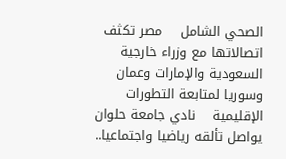الصحي الشامل    مصر تكثف اتصالاتها مع وزراء خارجية السعودية والإمارات وعمان وسوريا لمتابعة التطورات الإقليمية    نادي جامعة حلوان يواصل تألقه رياضيا واجتماعيا..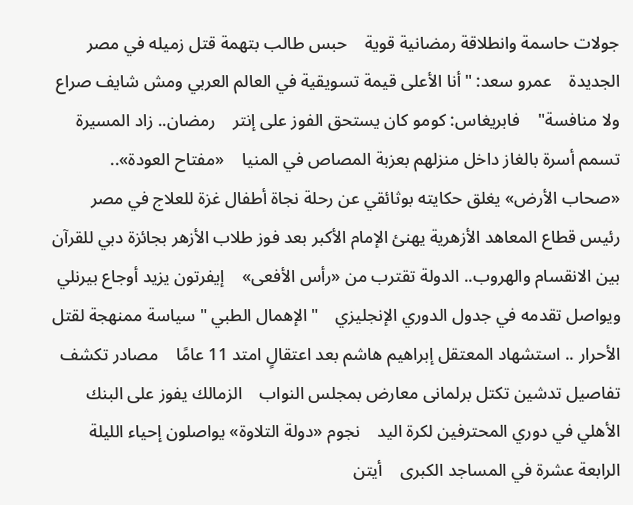جولات حاسمة وانطلاقة رمضانية قوية    حبس طالب بتهمة قتل زميله في مصر الجديدة    عمرو سعد: "أنا الأعلى قيمة تسويقية في العالم العربي ومش شايف صراع ولا منافسة"    فابريغاس: كومو كان يستحق الفوز على إنتر    رمضان.. زاد المسيرة    تسمم أسرة بالغاز داخل منزلهم بعزبة المصاص في المنيا    «مفتاح العودة».. «صحاب الأرض» يغلق حكايته بوثائقي عن رحلة نجاة أطفال غزة للعلاج في مصر    رئيس قطاع المعاهد الأزهرية يهنئ الإمام الأكبر بعد فوز طلاب الأزهر بجائزة دبي للقرآن    بين الانقسام والهروب.. الدولة تقترب من «رأس الأفعى»    إيفرتون يزيد أوجاع بيرنلي ويواصل تقدمه في جدول الدوري الإنجليزي    "الإهمال الطبي " سياسة ممنهجة لقتل الأحرار .. استشهاد المعتقل إبراهيم هاشم بعد اعتقالٍ امتد 11 عامًا    مصادر تكشف تفاصيل تدشين تكتل برلمانى معارض بمجلس النواب    الزمالك يفوز على البنك الأهلي في دوري المحترفين لكرة اليد    نجوم «دولة التلاوة» يواصلون إحياء الليلة الرابعة عشرة في المساجد الكبرى    أيتن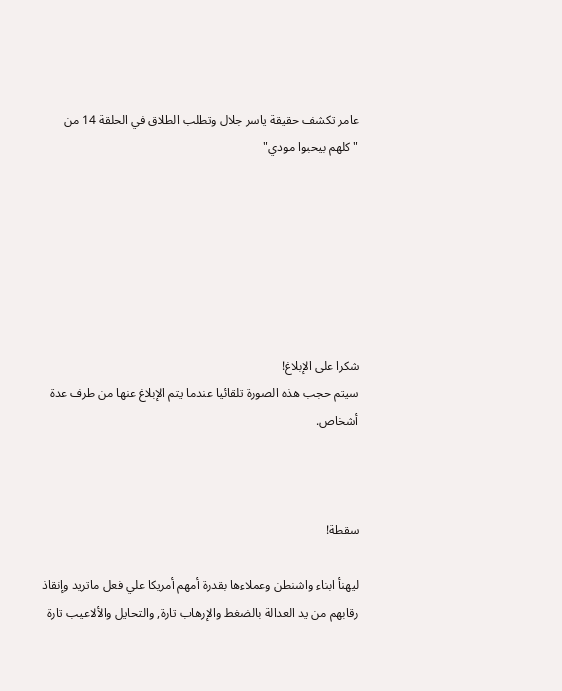عامر تكشف حقيقة ياسر جلال وتطلب الطلاق في الحلقة 14 من "كلهم بيحبوا مودي"







شكرا على الإبلاغ!
سيتم حجب هذه الصورة تلقائيا عندما يتم الإبلاغ عنها من طرف عدة أشخاص.



سقطة!

ليهنأ ابناء واشنطن وعملاءها بقدرة أمهم أمريكا علي فعل ماتريد وإنقاذ رقابهم من يد العدالة بالضغط والإرهاب تارة, والتحايل والألاعيب تارة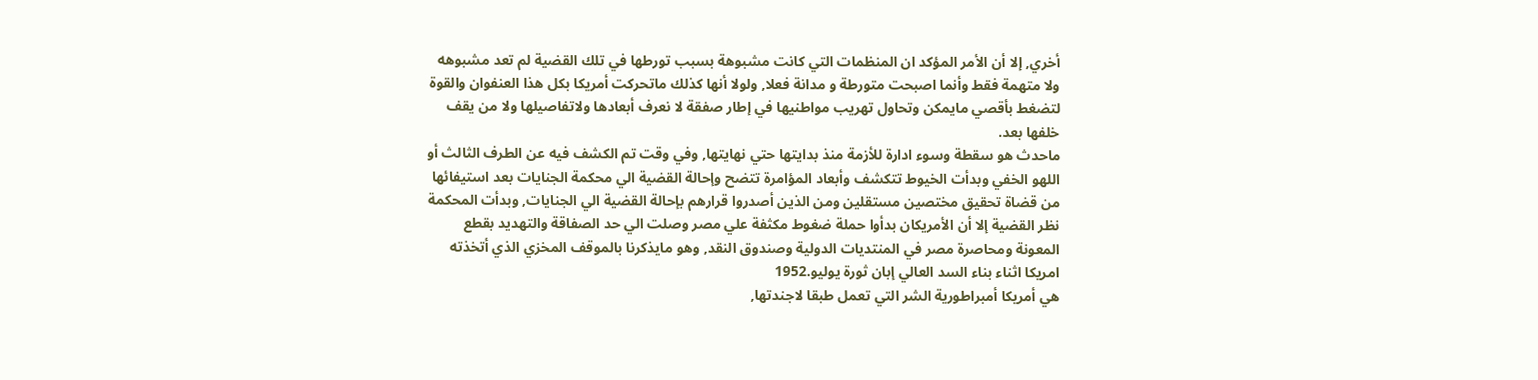أخري, إلا أن الأمر المؤكد ان المنظمات التي كانت مشبوهة بسبب تورطها في تلك القضية لم تعد مشبوهه ولا متهمة فقط وأنما اصبحت متورطة و مدانة فعلا, ولولا أنها كذلك ماتحركت أمريكا بكل هذا العنفوان والقوة لتضغط بأقصي مايمكن وتحاول تهريب مواطنيها في إطار صفقة لا نعرف أبعادها ولاتفاصيلها ولا من يقف خلفها بعد.
ماحدث هو سقطة وسوء ادارة للأزمة منذ بدايتها حتي نهايتها, وفي وقت تم الكشف فيه عن الطرف الثالث أو اللهو الخفي وبدأت الخيوط تتكشف وأبعاد المؤامرة تتضح وإحالة القضية الي محكمة الجنايات بعد استيفائها من قضاة تحقيق مختصين مستقلين ومن الذين أصدروا قرارهم بإحالة القضية الي الجنايات, وبدأت المحكمة نظر القضية إلا أن الأمريكان بدأوا حملة ضغوط مكثفة علي مصر وصلت الي حد الصفاقة والتهديد بقطع المعونة ومحاصرة مصر في المنتديات الدولية وصندوق النقد, وهو مايذكرنا بالموقف المخزي الذي أتخذته امريكا اثناء بناء السد العالي إبان ثورة يوليو.1952
هي أمريكا أمبراطورية الشر التي تعمل طبقا لاجندتها,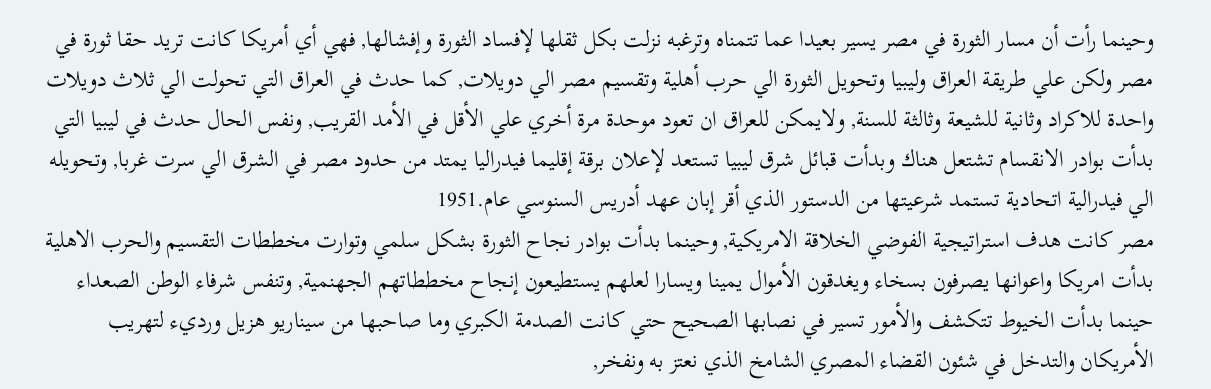وحينما رأت أن مسار الثورة في مصر يسير بعيدا عما تتمناه وترغبه نزلت بكل ثقلها لإفساد الثورة وإفشالها, فهي أي أمريكا كانت تريد حقا ثورة في مصر ولكن علي طريقة العراق وليبيا وتحويل الثورة الي حرب أهلية وتقسيم مصر الي دويلات, كما حدث في العراق التي تحولت الي ثلاث دويلات واحدة للاكراد وثانية للشيعة وثالثة للسنة, ولايمكن للعراق ان تعود موحدة مرة أخري علي الأقل في الأمد القريب, ونفس الحال حدث في ليبيا التي بدأت بوادر الانقسام تشتعل هناك وبدأت قبائل شرق ليبيا تستعد لإعلان برقة إقليما فيدراليا يمتد من حدود مصر في الشرق الي سرت غربا, وتحويله الي فيدرالية اتحادية تستمد شرعيتها من الدستور الذي أقر إبان عهد أدريس السنوسي عام.1951
مصر كانت هدف استراتيجية الفوضي الخلاقة الامريكية, وحينما بدأت بوادر نجاح الثورة بشكل سلمي وتوارت مخططات التقسيم والحرب الاهلية بدأت امريكا واعوانها يصرفون بسخاء ويغدقون الأموال يمينا ويسارا لعلهم يستطيعون إنجاح مخططاتهم الجهنمية, وتنفس شرفاء الوطن الصعداء حينما بدأت الخيوط تتكشف والأمور تسير في نصابها الصحيح حتي كانت الصدمة الكبري وما صاحبها من سيناريو هزيل ورديء لتهريب الأمريكان والتدخل في شئون القضاء المصري الشامخ الذي نعتز به ونفخر,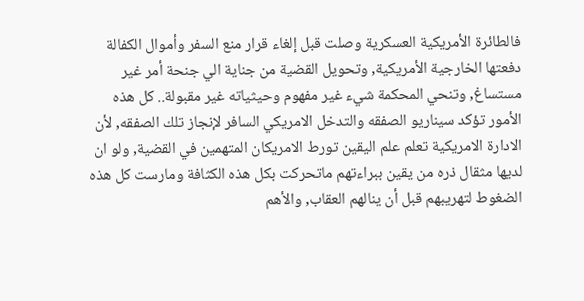فالطائرة الأمريكية العسكرية وصلت قبل إلغاء قرار منع السفر وأموال الكفالة دفعتها الخارجية الأمريكية, وتحويل القضية من جناية الي جنحة أمر غير مستساغ, وتنحي المحكمة شيء غير مفهوم وحيثياته غير مقبولة.. كل هذه الأمور تؤكد سيناريو الصفقه والتدخل الامريكي السافر لإنجاز تلك الصفقه, لأن الادارة الامريكية تعلم علم اليقين تورط الامريكان المتهمين في القضية, ولو ان لديها مثقال ذره من يقين ببراءتهم ماتحركت بكل هذه الكثافة ومارست كل هذه الضغوط لتهريبهم قبل أن ينالهم العقاب, والأهم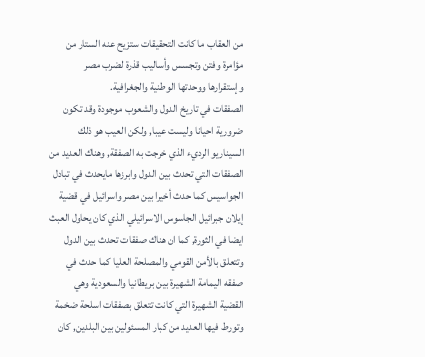من العقاب ما كانت التحقيقات ستزيح عنه الستار من مؤامرة وفتن وتجسس وأساليب قذرة لضرب مصر وإستقرارها ووحدتها الوطنية والجغرافية.
الصفقات في تاريخ الدول والشعوب موجودة وقد تكون ضرورية احيانا وليست عيبا, ولكن العيب هو ذلك السيناريو الرديء الذي خرجت به الصفقة, وهناك العديد من الصفقات التي تحدث بين الدول وابرزها مايحدث في تبادل الجواسيس كما حدث أخيرا بين مصر واسرائيل في قضية إيلان جبرائيل الجاسوس الاسرائيلي الذي كان يحاول العبث ايضا في الثورة, كما ان هناك صفقات تحدث بين الدول وتتعلق بالأمن القومي والمصلحة العليا كما حدث في صفقه اليمامة الشهيرة بين بريطانيا والسعودية وهي القضية الشهيرة التي كانت تتعلق بصفقات اسلحة ضخمة وتورط فيها العديد من كبار المسئولين بين البلدين, كان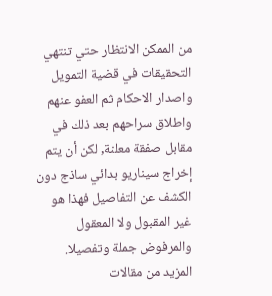من الممكن الانتظار حتي تنتهي التحقيقات في قضية التمويل واصدار الاحكام ثم العفو عنهم واطلاق سراحهم بعد ذلك في مقابل صفقة معلنة, لكن أن يتم إخراج سيناريو بدائي ساذج دون الكشف عن التفاصيل فهذا هو غير المقبول ولا المعقول والمرفوض جملة وتفصيلا.
المزيد من مقالات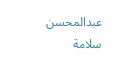عبدالمحسن سلامة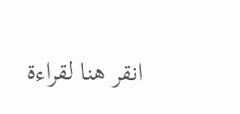انقر هنا لقراءة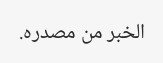الخبر من مصدره.